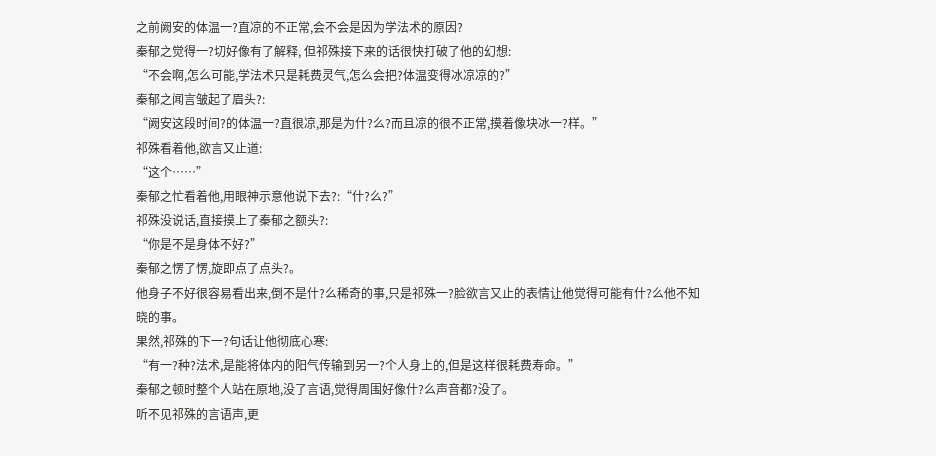之前阙安的体温一?直凉的不正常,会不会是因为学法术的原因?
秦郁之觉得一?切好像有了解释, 但祁殊接下来的话很快打破了他的幻想:
“不会啊,怎么可能,学法术只是耗费灵气,怎么会把?体温变得冰凉凉的?”
秦郁之闻言皱起了眉头?:
“阙安这段时间?的体温一?直很凉,那是为什?么?而且凉的很不正常,摸着像块冰一?样。”
祁殊看着他,欲言又止道:
“这个……”
秦郁之忙看着他,用眼神示意他说下去?:“什?么?”
祁殊没说话,直接摸上了秦郁之额头?:
“你是不是身体不好?”
秦郁之愣了愣,旋即点了点头?。
他身子不好很容易看出来,倒不是什?么稀奇的事,只是祁殊一?脸欲言又止的表情让他觉得可能有什?么他不知晓的事。
果然,祁殊的下一?句话让他彻底心寒:
“有一?种?法术,是能将体内的阳气传输到另一?个人身上的,但是这样很耗费寿命。”
秦郁之顿时整个人站在原地,没了言语,觉得周围好像什?么声音都?没了。
听不见祁殊的言语声,更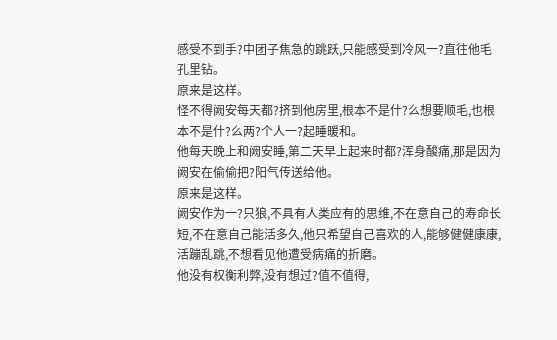感受不到手?中团子焦急的跳跃,只能感受到冷风一?直往他毛孔里钻。
原来是这样。
怪不得阙安每天都?挤到他房里,根本不是什?么想要顺毛,也根本不是什?么两?个人一?起睡暖和。
他每天晚上和阙安睡,第二天早上起来时都?浑身酸痛,那是因为阙安在偷偷把?阳气传送给他。
原来是这样。
阙安作为一?只狼,不具有人类应有的思维,不在意自己的寿命长短,不在意自己能活多久,他只希望自己喜欢的人,能够健健康康,活蹦乱跳,不想看见他遭受病痛的折磨。
他没有权衡利弊,没有想过?值不值得,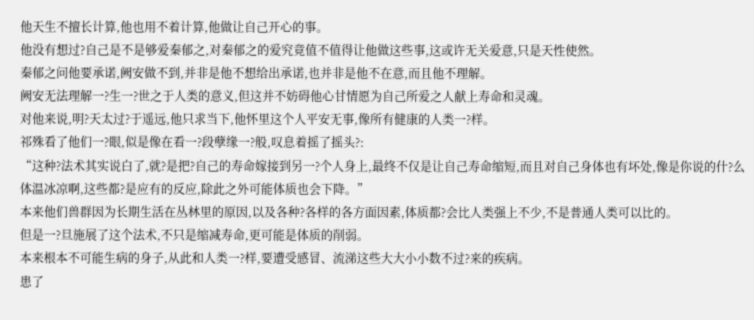他天生不擅长计算,他也用不着计算,他做让自己开心的事。
他没有想过?自己是不是够爱秦郁之,对秦郁之的爱究竟值不值得让他做这些事,这或许无关爱意,只是天性使然。
秦郁之问他要承诺,阙安做不到,并非是他不想给出承诺,也并非是他不在意,而且他不理解。
阙安无法理解一?生一?世之于人类的意义,但这并不妨碍他心甘情愿为自己所爱之人献上寿命和灵魂。
对他来说,明?天太过?于遥远,他只求当下,他怀里这个人平安无事,像所有健康的人类一?样。
祁殊看了他们一?眼,似是像在看一?段孽缘一?般,叹息着摇了摇头?:
“这种?法术其实说白了,就?是把?自己的寿命嫁接到另一?个人身上,最终不仅是让自己寿命缩短,而且对自己身体也有坏处,像是你说的什?么体温冰凉啊,这些都?是应有的反应,除此之外可能体质也会下降。”
本来他们兽群因为长期生活在丛林里的原因,以及各种?各样的各方面因素,体质都?会比人类强上不少,不是普通人类可以比的。
但是一?旦施展了这个法术,不只是缩减寿命,更可能是体质的削弱。
本来根本不可能生病的身子,从此和人类一?样,要遭受感冒、流涕这些大大小小数不过?来的疾病。
患了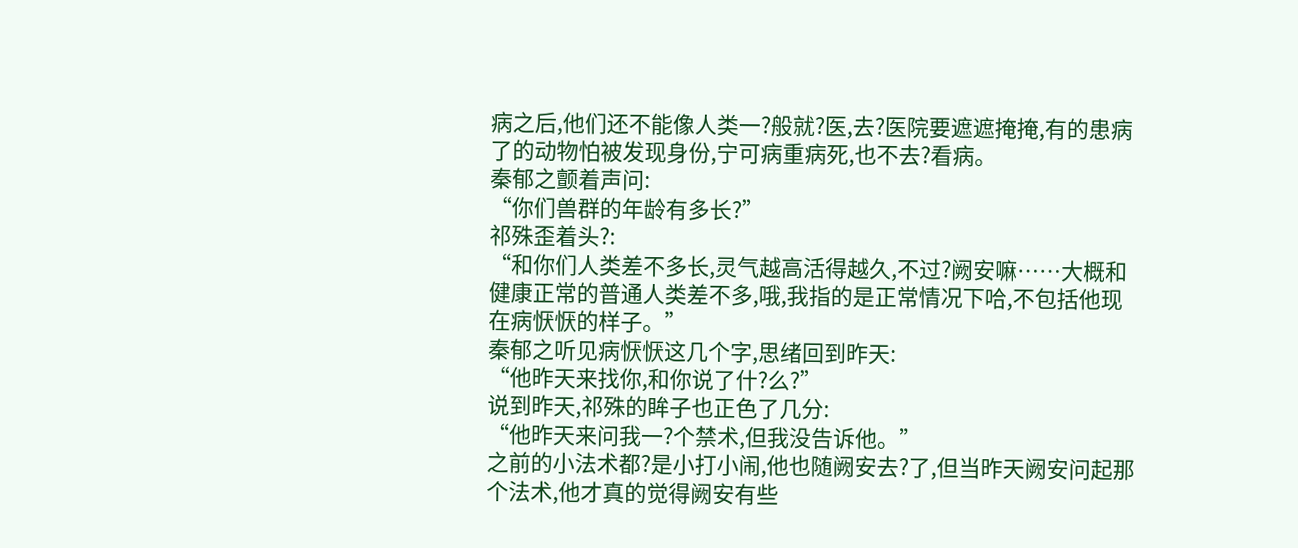病之后,他们还不能像人类一?般就?医,去?医院要遮遮掩掩,有的患病了的动物怕被发现身份,宁可病重病死,也不去?看病。
秦郁之颤着声问:
“你们兽群的年龄有多长?”
祁殊歪着头?:
“和你们人类差不多长,灵气越高活得越久,不过?阙安嘛……大概和健康正常的普通人类差不多,哦,我指的是正常情况下哈,不包括他现在病恹恹的样子。”
秦郁之听见病恹恹这几个字,思绪回到昨天:
“他昨天来找你,和你说了什?么?”
说到昨天,祁殊的眸子也正色了几分:
“他昨天来问我一?个禁术,但我没告诉他。”
之前的小法术都?是小打小闹,他也随阙安去?了,但当昨天阙安问起那个法术,他才真的觉得阙安有些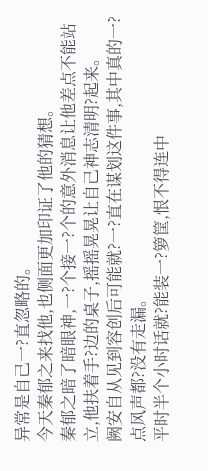异常是自己一?直忽略的。
今天秦郁之来找他,也侧面更加印证了他的猜想。
秦郁之暗了暗眼神,一?个接一?个的意外消息让他差点不能站立,他扶着手?边的桌子,摇摇晃晃让自己神志清明?起来。
阙安自从见到容创后可能就?一?直在谋划这件事,其中真的一?点风声都?没有走漏。
平时半个小时话就?能装一?箩筐,恨不得连中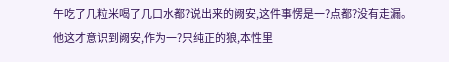午吃了几粒米喝了几口水都?说出来的阙安,这件事愣是一?点都?没有走漏。
他这才意识到阙安,作为一?只纯正的狼,本性里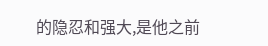的隐忍和强大,是他之前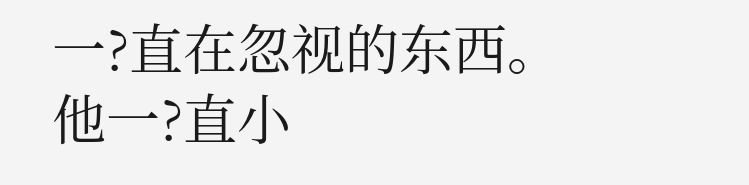一?直在忽视的东西。
他一?直小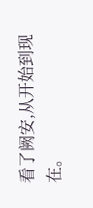看了阙安,从开始到现在。